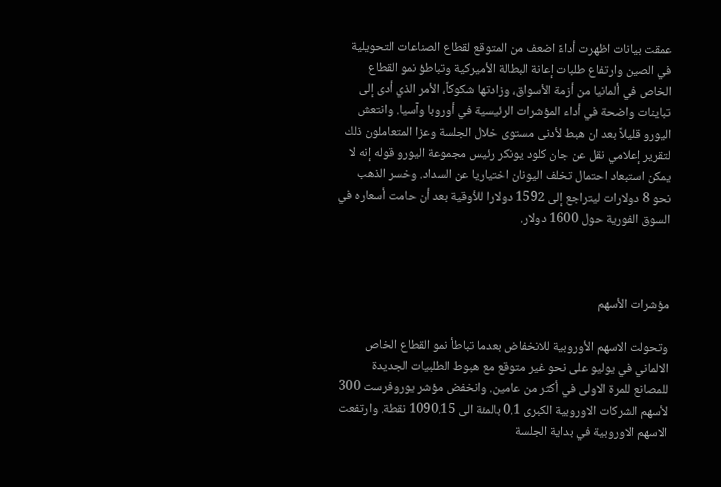عمقت بيانات اظهرت أداءً اضعف من المتوقع لقطاع الصناعات التحويلية في الصين وارتفاع طلبات إعانة البطالة الأميركية وتباطؤ نمو القطاع الخاص في ألمانيا من أزمة الأسواق، وزادتها شكوكاً، الأمر الذي أدى إلى تباينات واضحة في أداء المؤشرات الرئيسية في أوروبا وآسيا. وانتعش اليورو قليلاً بعد ان هبط لأدنى مستوى خلال الجلسة وعزا المتعاملون ذلك لتقرير إعلامي نقل عن جان كلود يونكر رئيس مجموعة اليورو قوله إنه لا يمكن استبعاد احتمال تخلف اليونان اختياريا عن السداد. وخسر الذهب نحو 8 دولارات ليتراجع إلى 1592 دولارا للأوقية بعد أن حامت أسعاره في السوق الفورية حول 1600 دولار.



مؤشرات الأسهم

وتحولت الاسهم الأوروبية للانخفاض بعدما تباطأ نمو القطاع الخاص الالماني في يوليو على نحو غير متوقع مع هبوط الطلبيات الجديدة للمصانع للمرة الاولى في أكثر من عامين. وانخفض مؤشر يوروفرست 300 لأسهم الشركات الاوروبية الكبرى 0.1 بالمئة الى 1090.15 نقطة. وارتفعت الاسهم الاوروبية في بداية الجلسة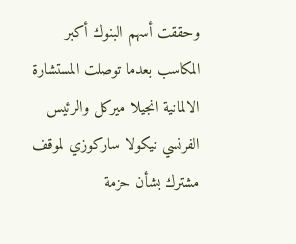وحققت أسهم البنوك أكبر المكاسب بعدما توصلت المستشارة الالمانية انجيلا ميركل والرئيس الفرنسي نيكولا ساركوزي لموقف مشترك بشأن حزمة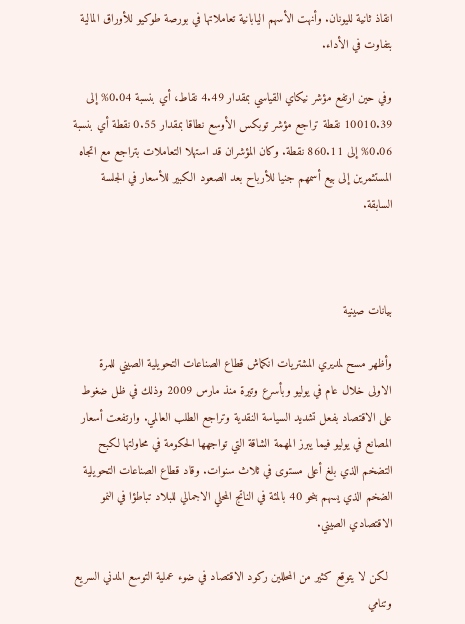انقاذ ثانية لليونان. وأنهت الأسهم اليابانية تعاملاتها في بورصة طوكيو للأوراق المالية بتفاوت في الأداء.

وفي حين ارتفع مؤشر نيكاي القياسي بمقدار 4.49 نقاط، أي بنسبة 0.04% إلى 10010.39 نقطة تراجع مؤشر توبكس الأوسع نطاقا بمقدار 0.55 نقطة أي بنسبة 0.06% إلى 860.11 نقطة. وكان المؤشران قد استهلا التعاملات بتراجع مع اتجاه المستثمرين إلى بيع أسمهم جنيا للأرباح بعد الصعود الكبير للأسعار في الجلسة السابقة.



بيانات صينية

وأظهر مسح لمديري المشتريات انكماش قطاع الصناعات التحويلية الصيني للمرة الاولى خلال عام في يوليو وبأسرع وتيرة منذ مارس 2009 وذلك في ظل ضغوط على الاقتصاد بفعل تشديد السياسة النقدية وتراجع الطلب العالمي. وارتفعت أسعار المصانع في يوليو فيما يبرز المهمة الشاقة التي تواجهها الحكومة في محاولتها لكبح التضخم الذي بلغ أعلى مستوى في ثلاث سنوات. وقاد قطاع الصناعات التحويلية الضخم الذي يسهم بنحو 40 بالمئة في الناتج المحلي الاجمالي للبلاد تباطؤا في النمو الاقتصادي الصيني.

 لكن لا يتوقع كثير من المحللين ركود الاقتصاد في ضوء عملية التوسع المدني السريع وتنامي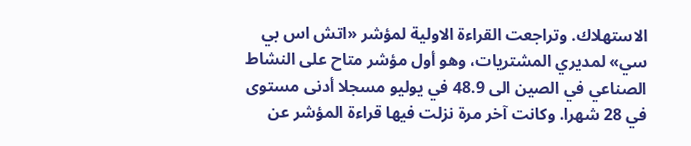الاستهلاك. وتراجعت القراءة الاولية لمؤشر «اتش اس بي سي» لمديري المشتريات، وهو أول مؤشر متاح على النشاط الصناعي في الصين الى 48.9 في يوليو مسجلا أدنى مستوى في 28 شهرا. وكانت آخر مرة نزلت فيها قراءة المؤشر عن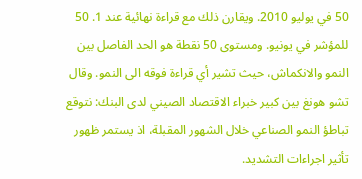50 في يوليو 2010. ويقارن ذلك مع قراءة نهائية عند 1. 50 للمؤشر في يونيو. ومستوى 50 نقطة هو الحد الفاصل بين النمو والانكماش، حيث تشير أي قراءة فوقه الى النمو. وقال تشو هونغ بين كبير خبراء الاقتصاد الصيني لدى البنك: نتوقع تباطؤ النمو الصناعي خلال الشهور المقبلة، اذ يستمر ظهور تأثير اجراءات التشديد.